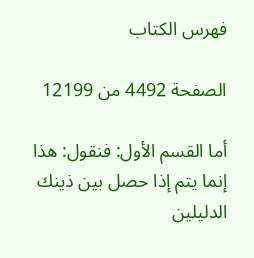فهرس الكتاب

الصفحة 4492 من 12199

أما القسم الأول: فنقول: هذا إنما يتم إذا حصل بين ذينك الدليلين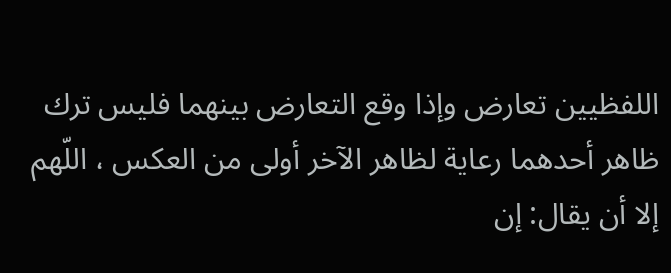اللفظيين تعارض وإذا وقع التعارض بينهما فليس ترك ظاهر أحدهما رعاية لظاهر الآخر أولى من العكس ، اللّهم إلا أن يقال: إن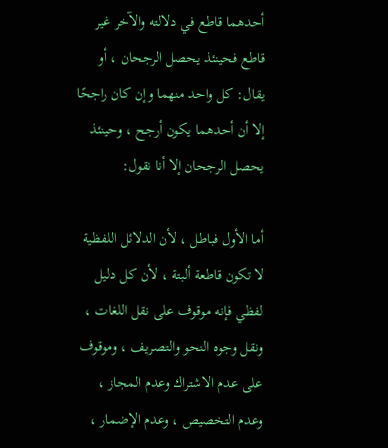أحدهما قاطع في دلالته والآخر غير قاطع فحينئذ يحصل الرجحان ، أو يقال: كل واحد منهما وإن كان راجحًا إلا أن أحدهما يكون أرجح ، وحينئذ يحصل الرجحان إلا أنا نقول:

أما الأول فباطل ، لأن الدلائل اللفظية لا تكون قاطعة ألبتة ، لأن كل دليل لفظي فإنه موقوف على نقل اللغات ، ونقل وجوه النحو والتصريف ، وموقوف على عدم الاشتراك وعدم المجاز ، وعدم التخصيص ، وعدم الإضمار ،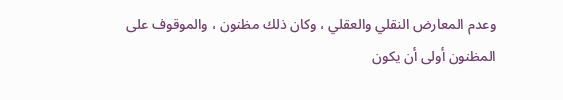وعدم المعارض النقلي والعقلي ، وكان ذلك مظنون ، والموقوف على المظنون أولى أن يكون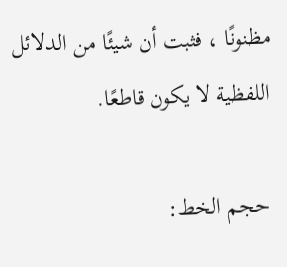مظنونًا ، فثبت أن شيئًا من الدلائل اللفظية لا يكون قاطعًا.

حجم الخط: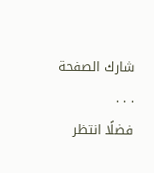شارك الصفحة
. . .
فضلًا انتظر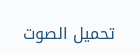تحميل الصوت